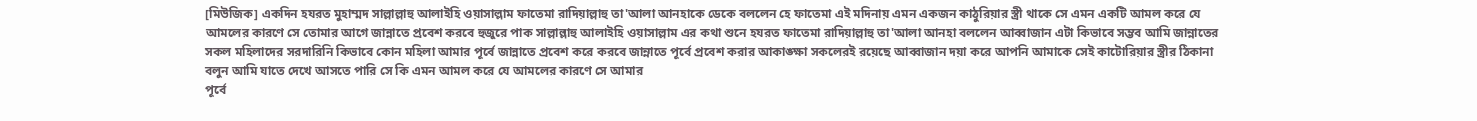[মিউজিক] একদিন হযরত মুহাম্মদ সাল্লাল্লাহু আলাইহি ওয়াসাল্লাম ফাতেমা রাদিয়াল্লাহু তা'আলা আনহাকে ডেকে বললেন হে ফাতেমা এই মদিনায় এমন একজন কাঠুরিয়ার স্ত্রী থাকে সে এমন একটি আমল করে যে আমলের কারণে সে তোমার আগে জান্নাতে প্রবেশ করবে হুজুরে পাক সাল্লাল্লাহু আলাইহি ওয়াসাল্লাম এর কথা শুনে হযরত ফাতেমা রাদিয়াল্লাহু তা'আলা আনহা বললেন আব্বাজান এটা কিভাবে সম্ভব আমি জান্নাতের সকল মহিলাদের সরদারিনি কিভাবে কোন মহিলা আমার পূর্বে জান্নাতে প্রবেশ করে করবে জান্নাতে পূর্বে প্রবেশ করার আকাঙ্ক্ষা সকলেরই রয়েছে আব্বাজান দয়া করে আপনি আমাকে সেই কাটোরিয়ার স্ত্রীর ঠিকানা বলুন আমি যাতে দেখে আসতে পারি সে কি এমন আমল করে যে আমলের কারণে সে আমার
পূর্বে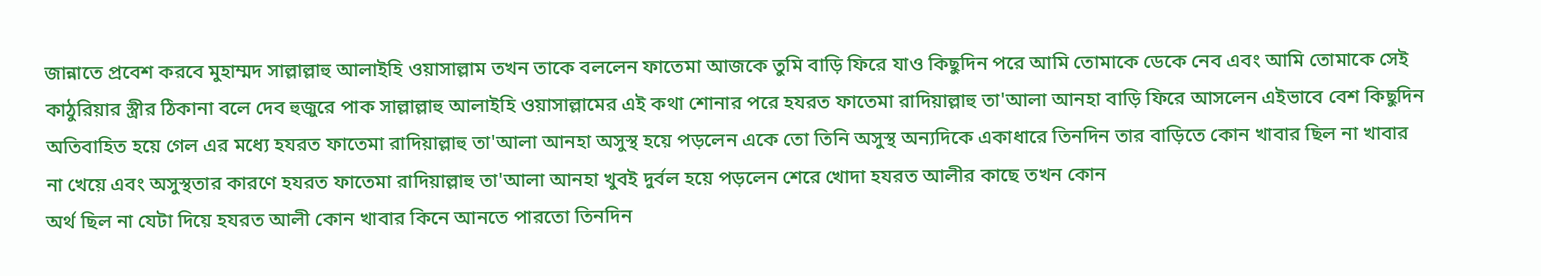জান্নাতে প্রবেশ করবে মুহাম্মদ সাল্লাল্লাহু আলাইহি ওয়াসাল্লাম তখন তাকে বললেন ফাতেমা আজকে তুমি বাড়ি ফিরে যাও কিছুদিন পরে আমি তোমাকে ডেকে নেব এবং আমি তোমাকে সেই কাঠুরিয়ার স্ত্রীর ঠিকানা বলে দেব হুজুরে পাক সাল্লাল্লাহু আলাইহি ওয়াসাল্লামের এই কথা শোনার পরে হযরত ফাতেমা রাদিয়াল্লাহু তা'আলা আনহা বাড়ি ফিরে আসলেন এইভাবে বেশ কিছুদিন অতিবাহিত হয়ে গেল এর মধ্যে হযরত ফাতেমা রাদিয়াল্লাহু তা'আলা আনহা অসুস্থ হয়ে পড়লেন একে তো তিনি অসুস্থ অন্যদিকে একাধারে তিনদিন তার বাড়িতে কোন খাবার ছিল না খাবার না খেয়ে এবং অসুস্থতার কারণে হযরত ফাতেমা রাদিয়াল্লাহু তা'আলা আনহা খুবই দুর্বল হয়ে পড়লেন শেরে খোদা হযরত আলীর কাছে তখন কোন
অর্থ ছিল না যেটা দিয়ে হযরত আলী কোন খাবার কিনে আনতে পারতো তিনদিন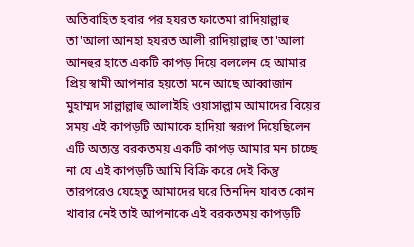অতিবাহিত হবার পর হযরত ফাতেমা রাদিয়াল্লাহু তা'আলা আনহা হযরত আলী রাদিয়াল্লাহু তা'আলা আনহুর হাতে একটি কাপড় দিয়ে বললেন হে আমার প্রিয় স্বামী আপনার হয়তো মনে আছে আব্বাজান মুহাম্মদ সাল্লাল্লাহু আলাইহি ওয়াসাল্লাম আমাদের বিয়ের সময় এই কাপড়টি আমাকে হাদিয়া স্বরূপ দিয়েছিলেন এটি অত্যন্ত বরকতময় একটি কাপড় আমার মন চাচ্ছে না যে এই কাপড়টি আমি বিক্রি করে দেই কিন্তু তারপরেও যেহেতু আমাদের ঘরে তিনদিন যাবত কোন খাবার নেই তাই আপনাকে এই বরকতময় কাপড়টি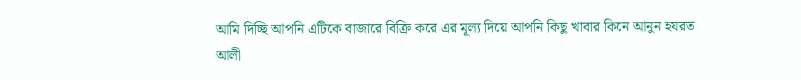আমি দিচ্ছি আপনি এটিকে বাজারে বিক্রি করে এর মূল্য দিয়ে আপনি কিছু খাবার কিনে আনুন হযরত
আলী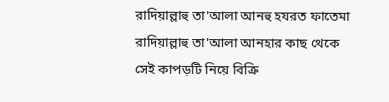রাদিয়াল্লাহু তা'আলা আনহু হযরত ফাতেমা রাদিয়াল্লাহু তা'আলা আনহার কাছ থেকে সেই কাপড়টি নিয়ে বিক্রি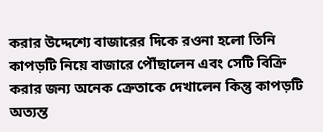করার উদ্দেশ্যে বাজারের দিকে রওনা হলো তিনি কাপড়টি নিয়ে বাজারে পৌঁছালেন এবং সেটি বিক্রি করার জন্য অনেক ক্রেতাকে দেখালেন কিন্তু কাপড়টি অত্যন্ত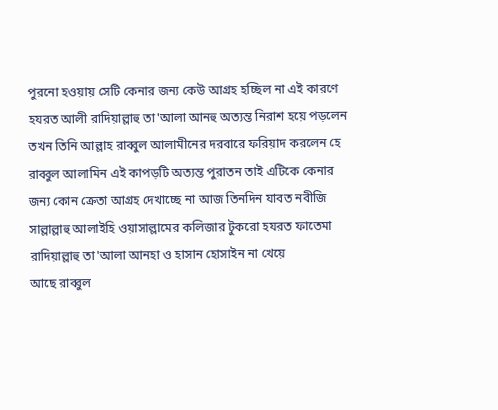পুরনো হওয়ায় সেটি কেনার জন্য কেউ আগ্রহ হচ্ছিল না এই কারণে হযরত আলী রাদিয়াল্লাহু তা'আলা আনহু অত্যন্ত নিরাশ হয়ে পড়লেন তখন তিনি আল্লাহ রাব্বুল আলামীনের দরবারে ফরিয়াদ করলেন হে রাব্বুল আলামিন এই কাপড়টি অত্যন্ত পুরাতন তাই এটিকে কেনার জন্য কোন ক্রেতা আগ্রহ দেখাচ্ছে না আজ তিনদিন যাবত নবীজি সাল্লাল্লাহু আলাইহি ওয়াসাল্লামের কলিজার টুকরো হযরত ফাতেমা রাদিয়াল্লাহু তা'আলা আনহা ও হাসান হোসাইন না খেয়ে
আছে রাব্বুল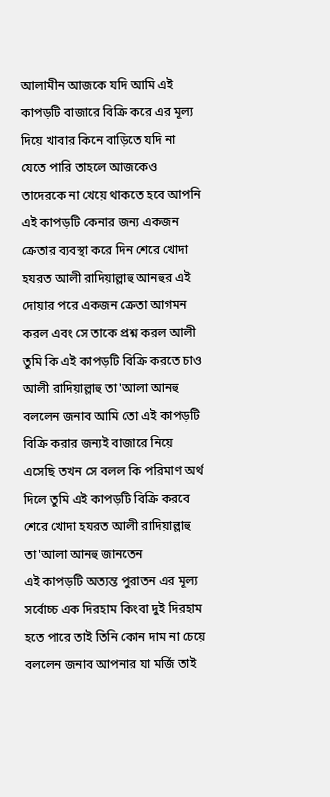আলামীন আজকে যদি আমি এই কাপড়টি বাজারে বিক্রি করে এর মূল্য দিয়ে খাবার কিনে বাড়িতে যদি না যেতে পারি তাহলে আজকেও তাদেরকে না খেয়ে থাকতে হবে আপনি এই কাপড়টি কেনার জন্য একজন ক্রেতার ব্যবস্থা করে দিন শেরে খোদা হযরত আলী রাদিয়াল্লাহু আনহুর এই দোয়ার পরে একজন ক্রেতা আগমন করল এবং সে তাকে প্রশ্ন করল আলী তুমি কি এই কাপড়টি বিক্রি করতে চাও আলী রাদিয়াল্লাহু তা'আলা আনহু বললেন জনাব আমি তো এই কাপড়টি বিক্রি করার জন্যই বাজারে নিয়ে এসেছি তখন সে বলল কি পরিমাণ অর্থ দিলে তুমি এই কাপড়টি বিক্রি করবে শেরে খোদা হযরত আলী রাদিয়াল্লাহু তা'আলা আনহু জানতেন
এই কাপড়টি অত্যন্ত পুরাতন এর মূল্য সর্বোচ্চ এক দিরহাম কিংবা দুই দিরহাম হতে পারে তাই তিনি কোন দাম না চেয়ে বললেন জনাব আপনার যা মর্জি তাই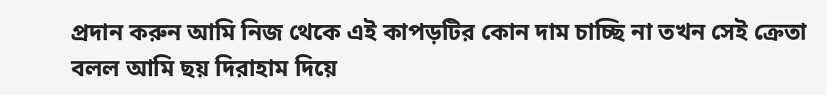প্রদান করুন আমি নিজ থেকে এই কাপড়টির কোন দাম চাচ্ছি না তখন সেই ক্রেতা বলল আমি ছয় দিরাহাম দিয়ে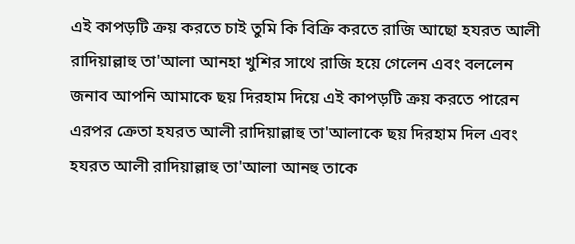এই কাপড়টি ক্রয় করতে চাই তুমি কি বিক্রি করতে রাজি আছো হযরত আলী রাদিয়াল্লাহু তা'আলা আনহা খুশির সাথে রাজি হয়ে গেলেন এবং বললেন জনাব আপনি আমাকে ছয় দিরহাম দিয়ে এই কাপড়টি ক্রয় করতে পারেন এরপর ক্রেতা হযরত আলী রাদিয়াল্লাহু তা'আলাকে ছয় দিরহাম দিল এবং হযরত আলী রাদিয়াল্লাহু তা'আলা আনহু তাকে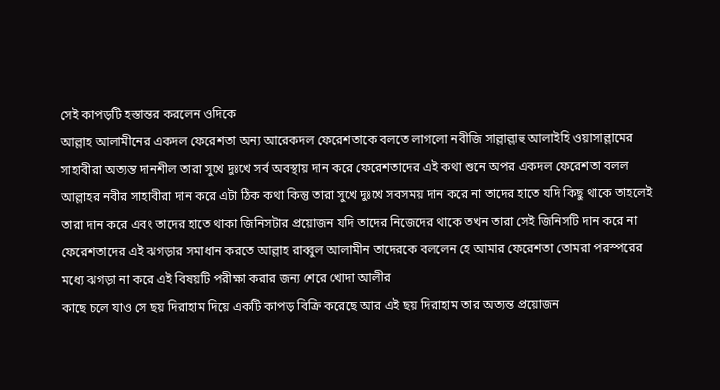সেই কাপড়টি হস্তান্তর করলেন ওদিকে
আল্লাহ আলামীনের একদল ফেরেশতা অন্য আরেকদল ফেরেশতাকে বলতে লাগলো নবীজি সাল্লাল্লাহু আলাইহি ওয়াসাল্লামের সাহাবীরা অত্যন্ত দানশীল তারা সুখে দুঃখে সর্ব অবস্থায় দান করে ফেরেশতাদের এই কথা শুনে অপর একদল ফেরেশতা বলল আল্লাহর নবীর সাহাবীরা দান করে এটা ঠিক কথা কিন্তু তারা সুখে দুঃখে সবসময় দান করে না তাদের হাতে যদি কিছু থাকে তাহলেই তারা দান করে এবং তাদের হাতে থাকা জিনিসটার প্রয়োজন যদি তাদের নিজেদের থাকে তখন তারা সেই জিনিসটি দান করে না ফেরেশতাদের এই ঝগড়ার সমাধান করতে আল্লাহ রাব্বুল আলামীন তাদেরকে বললেন হে আমার ফেরেশতা তোমরা পরস্পরের মধ্যে ঝগড়া না করে এই বিষয়টি পরীক্ষা করার জন্য শেরে খোদা আলীর
কাছে চলে যাও সে ছয় দিরাহাম দিয়ে একটি কাপড় বিক্রি করেছে আর এই ছয় দিরাহাম তার অত্যন্ত প্রয়োজন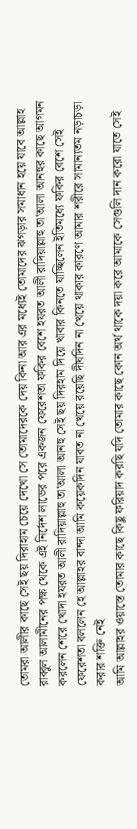তোমরা আলীর কাছে সেই ছয় দিরাহাম চেয়ে দেখো সে তোমাদেরকে দেয় কিনা আর এর মধ্যেই তোমাদের ঝগড়ার সমাধান হয়ে যাবে আল্লাহ রাব্বুল আলামীনের পক্ষ থেকে এই নির্দেশ লাভের পরে একজন ফেরেশতা ফকির বেশে হযরত আলী রাদিয়াল্লাহু তা'আলা আনহুর কাছে আগমন করলেন শেরে খোদা হযরত আলী রাদিয়াল্লাহু তা'আলা আনহু সেই ছয় দিরহাম দিয়ে খাবার কিনতে যাচ্ছিলেন ইতিমধ্যে ফকির বেশে সেই ফেরেশতা বললেন হে আল্লাহর বান্দা আমি কয়েকদিন যাবত না খেয়ে রয়েছি দীর্ঘদিন না খেয়ে থাকার কারণে আমার শরীরে সামান্যতম নড়াচড়া করার শক্তি নেই
আমি আল্লাহর ওয়াস্তে তোমার কাছে কিছু ফরিয়াদ করছি যদি তোমার কাছে কোন অর্থ থাকে দয়া করে আমাকে সেগুলি দান করো যাতে সেই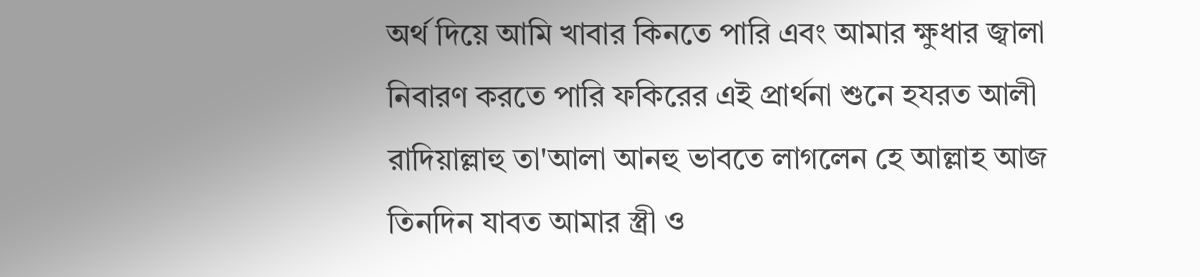অর্থ দিয়ে আমি খাবার কিনতে পারি এবং আমার ক্ষুধার জ্বালা নিবারণ করতে পারি ফকিরের এই প্রার্থনা শুনে হযরত আলী রাদিয়াল্লাহু তা'আলা আনহু ভাবতে লাগলেন হে আল্লাহ আজ তিনদিন যাবত আমার স্ত্রী ও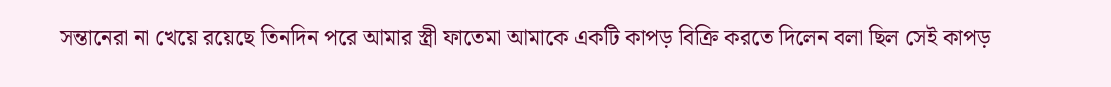সন্তানেরা না খেয়ে রয়েছে তিনদিন পরে আমার স্ত্রী ফাতেমা আমাকে একটি কাপড় বিক্রি করতে দিলেন বলা ছিল সেই কাপড়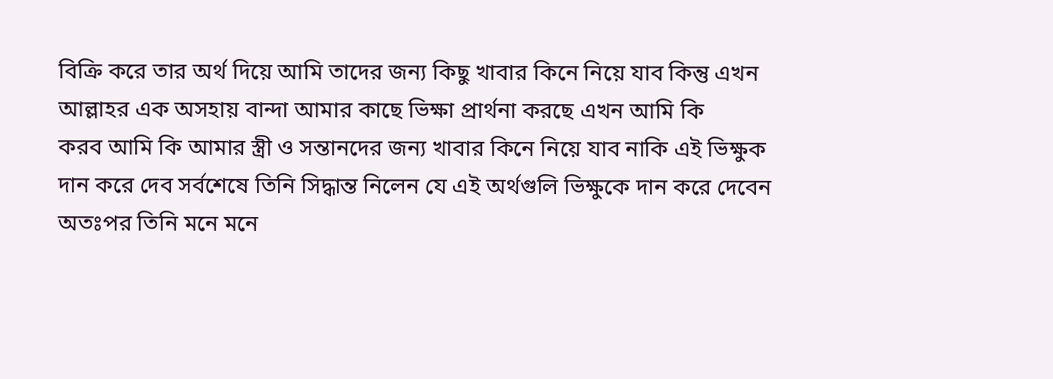বিক্রি করে তার অর্থ দিয়ে আমি তাদের জন্য কিছু খাবার কিনে নিয়ে যাব কিন্তু এখন আল্লাহর এক অসহায় বান্দা আমার কাছে ভিক্ষা প্রার্থনা করছে এখন আমি কি
করব আমি কি আমার স্ত্রী ও সন্তানদের জন্য খাবার কিনে নিয়ে যাব নাকি এই ভিক্ষুক দান করে দেব সর্বশেষে তিনি সিদ্ধান্ত নিলেন যে এই অর্থগুলি ভিক্ষুকে দান করে দেবেন অতঃপর তিনি মনে মনে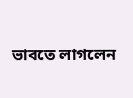ভাবতে লাগলেন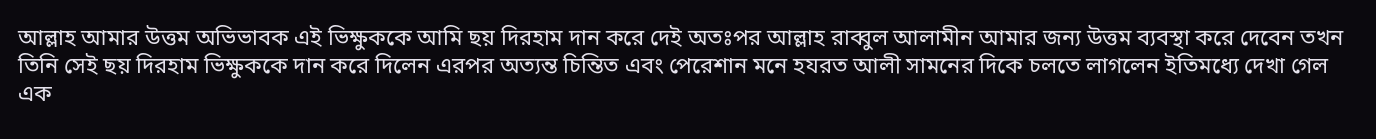আল্লাহ আমার উত্তম অভিভাবক এই ভিক্ষুককে আমি ছয় দিরহাম দান করে দেই অতঃপর আল্লাহ রাব্বুল আলামীন আমার জন্য উত্তম ব্যবস্থা করে দেবেন তখন তিনি সেই ছয় দিরহাম ভিক্ষুককে দান করে দিলেন এরপর অত্যন্ত চিন্তিত এবং পেরেশান মনে হযরত আলী সামনের দিকে চলতে লাগলেন ইতিমধ্যে দেখা গেল এক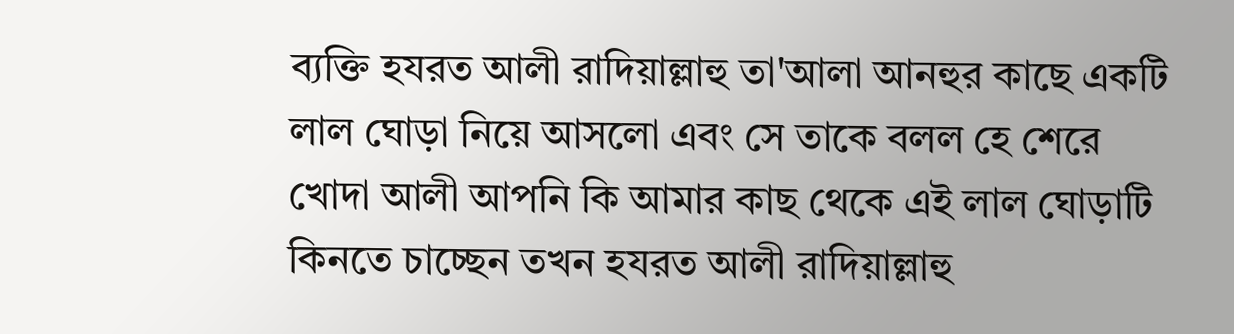ব্যক্তি হযরত আলী রাদিয়াল্লাহু তা'আলা আনহুর কাছে একটি লাল ঘোড়া নিয়ে আসলো এবং সে তাকে বলল হে শেরে
খোদা আলী আপনি কি আমার কাছ থেকে এই লাল ঘোড়াটি কিনতে চাচ্ছেন তখন হযরত আলী রাদিয়াল্লাহু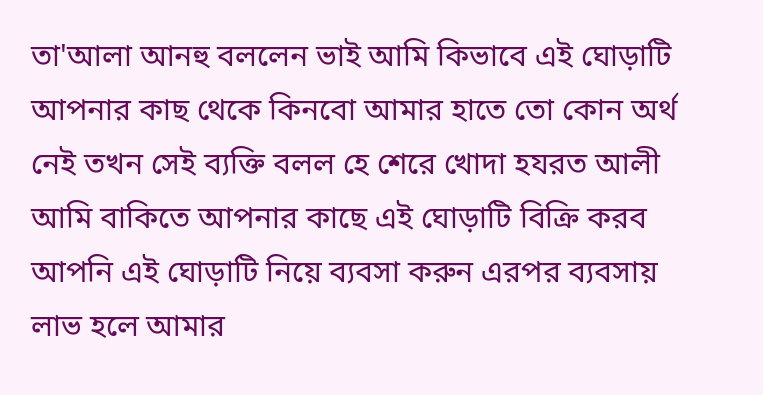তা'আলা আনহু বললেন ভাই আমি কিভাবে এই ঘোড়াটি আপনার কাছ থেকে কিনবো আমার হাতে তো কোন অর্থ নেই তখন সেই ব্যক্তি বলল হে শেরে খোদা হযরত আলী আমি বাকিতে আপনার কাছে এই ঘোড়াটি বিক্রি করব আপনি এই ঘোড়াটি নিয়ে ব্যবসা করুন এরপর ব্যবসায় লাভ হলে আমার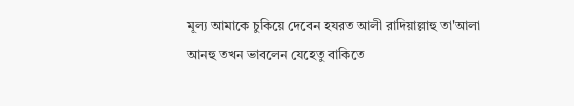মূল্য আমাকে চুকিয়ে দেবেন হযরত আলী রাদিয়াল্লাহু তা'আলা আনহু তখন ভাবলেন যেহেতু বাকিতে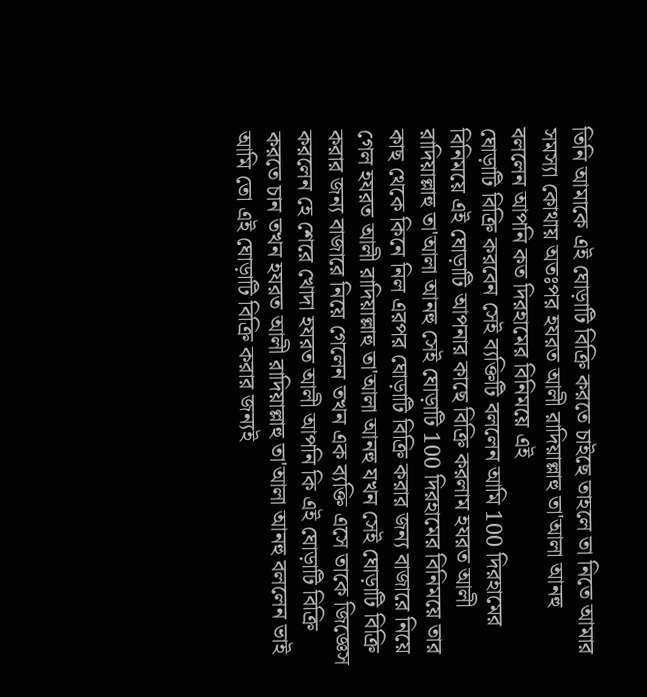তিনি আমাকে এই ঘোড়াটি বিক্রি করতে চাইছে তাহলে তা নিতে আমার সমস্যা কোথায় অতঃপর হযরত আলী রাদিয়াল্লাহু তা'আলা আনহু বললেন আপনি কত দিরহামের বিনিময়ে এই
ঘোড়াটি বিক্রি করবেন সেই ব্যক্তিটি বললেন আমি 100 দিরহামের বিনিময়ে এই ঘোড়াটি আপনার কাছে বিক্রি করলাম হযরত আলী রাদিয়াল্লাহু তা'আলা আনহু সেই ঘোড়াটি 100 দিরহামের বিনিময়ে তার কাছ থেকে কিনে নিল এরপর ঘোড়াটি বিক্রি করার জন্য বাজারে নিয়ে গেল হযরত আলী রাদিয়াল্লাহু তা'আলা আনহু যখন সেই ঘোড়াটি বিক্রি করার জন্য বাজারে নিয়ে গেলেন তখন এক ব্যক্তি এসে তাকে জিজ্ঞেস করলেন হে শেরে খোদা হযরত আলী আপনি কি এই ঘোড়াটি বিক্রি করতে চান তখন হযরত আলী রাদিয়াল্লাহু তা'আলা আনহু বললেন ভাই আমি তো এই ঘোড়াটি বিক্রি করার জন্যই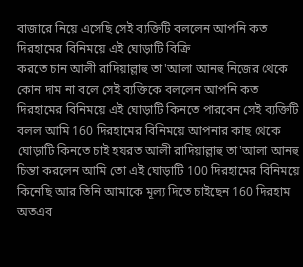বাজারে নিয়ে এসেছি সেই ব্যক্তিটি বললেন আপনি কত দিরহামের বিনিময়ে এই ঘোড়াটি বিক্রি
করতে চান আলী রাদিয়াল্লাহু তা'আলা আনহু নিজের থেকে কোন দাম না বলে সেই ব্যক্তিকে বললেন আপনি কত দিরহামের বিনিময়ে এই ঘোড়াটি কিনতে পারবেন সেই ব্যক্তিটি বলল আমি 160 দিরহামের বিনিময়ে আপনার কাছ থেকে ঘোড়াটি কিনতে চাই হযরত আলী রাদিয়াল্লাহু তা'আলা আনহু চিন্তা করলেন আমি তো এই ঘোড়াটি 100 দিরহামের বিনিময়ে কিনেছি আর তিনি আমাকে মূল্য দিতে চাইছেন 160 দিরহাম অতএব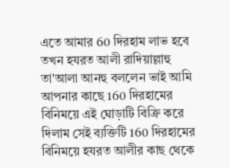এতে আমার 60 দিরহাম লাভ হবে তখন হযরত আলী রাদিয়াল্লাহু তা'আলা আনহু বললেন ভাই আমি আপনার কাছে 160 দিরহামের বিনিময়ে এই ঘোড়াটি বিক্রি করে দিলাম সেই ব্যক্তিটি 160 দিরহামের বিনিময়ে হযরত আলীর কাছ থেকে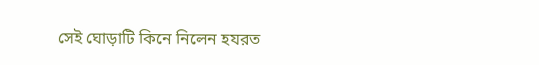সেই ঘোড়াটি কিনে নিলেন হযরত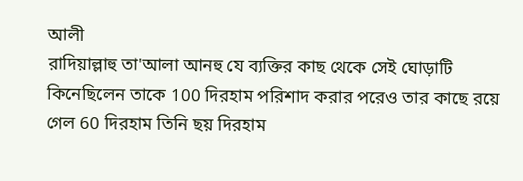আলী
রাদিয়াল্লাহু তা'আলা আনহু যে ব্যক্তির কাছ থেকে সেই ঘোড়াটি কিনেছিলেন তাকে 100 দিরহাম পরিশাদ করার পরেও তার কাছে রয়ে গেল 60 দিরহাম তিনি ছয় দিরহাম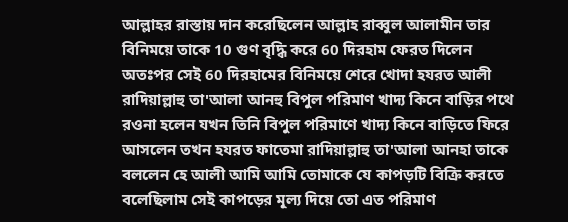আল্লাহর রাস্তায় দান করেছিলেন আল্লাহ রাব্বুল আলামীন তার বিনিময়ে তাকে 10 গুণ বৃদ্ধি করে 60 দিরহাম ফেরত দিলেন অতঃপর সেই 60 দিরহামের বিনিময়ে শেরে খোদা হযরত আলী রাদিয়াল্লাহু তা'আলা আনহু বিপুল পরিমাণ খাদ্য কিনে বাড়ির পথে রওনা হলেন যখন তিনি বিপুল পরিমাণে খাদ্য কিনে বাড়িতে ফিরে আসলেন তখন হযরত ফাতেমা রাদিয়াল্লাহু তা'আলা আনহা তাকে বললেন হে আলী আমি আমি তোমাকে যে কাপড়টি বিক্রি করতে বলেছিলাম সেই কাপড়ের মূল্য দিয়ে তো এত পরিমাণ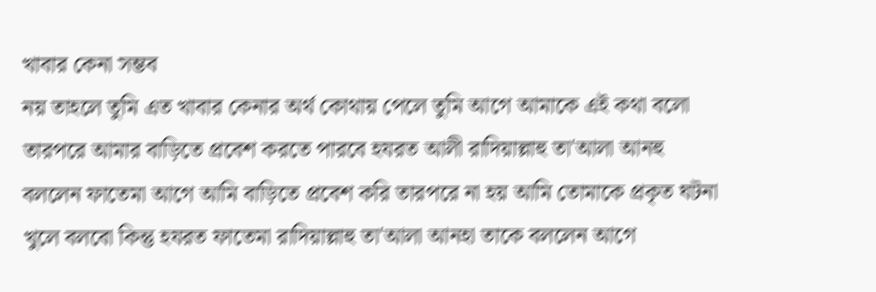খাবার কেনা সম্ভব
নয় তাহলে তুমি এত খাবার কেনার অর্থ কোথায় পেলে তুমি আগে আমাকে এই কথা বলো তারপরে আমার বাড়িতে প্রবেশ করতে পারবে হযরত আলী রাদিয়াল্লাহু তা'আলা আনহু বললেন ফাতেমা আগে আমি বাড়িতে প্রবেশ করি তারপরে না হয় আমি তোমাকে প্রকৃত ঘটনা খুলে বলবো কিন্তু হযরত ফাতেমা রাদিয়াল্লাহু তা'আলা আনহা তাকে বললেন আগে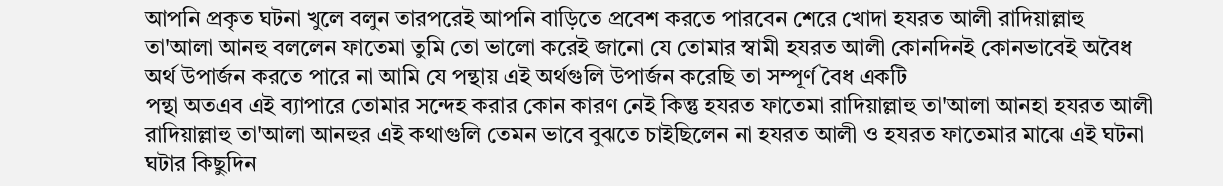আপনি প্রকৃত ঘটনা খুলে বলুন তারপরেই আপনি বাড়িতে প্রবেশ করতে পারবেন শেরে খোদা হযরত আলী রাদিয়াল্লাহু তা'আলা আনহু বললেন ফাতেমা তুমি তো ভালো করেই জানো যে তোমার স্বামী হযরত আলী কোনদিনই কোনভাবেই অবৈধ অর্থ উপার্জন করতে পারে না আমি যে পন্থায় এই অর্থগুলি উপার্জন করেছি তা সম্পূর্ণ বৈধ একটি
পন্থা অতএব এই ব্যাপারে তোমার সন্দেহ করার কোন কারণ নেই কিন্তু হযরত ফাতেমা রাদিয়াল্লাহু তা'আলা আনহা হযরত আলী রাদিয়াল্লাহু তা'আলা আনহুর এই কথাগুলি তেমন ভাবে বুঝতে চাইছিলেন না হযরত আলী ও হযরত ফাতেমার মাঝে এই ঘটনা ঘটার কিছুদিন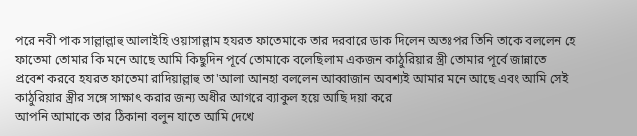পরে নবী পাক সাল্লাল্লাহু আলাইহি ওয়াসাল্লাম হযরত ফাতেমাকে তার দরবারে ডাক দিলেন অতঃপর তিনি তাকে বললেন হে ফাতেমা তোমার কি মনে আছে আমি কিছুদিন পূর্বে তোমাকে বলেছিলাম একজন কাঠুরিয়ার স্ত্রী তোমার পূর্বে জান্নাতে প্রবেশ করবে হযরত ফাতেমা রাদিয়াল্লাহু তা'আলা আনহা বললেন আব্বাজান অবশ্যই আমার মনে আছে এবং আমি সেই কাঠুরিয়ার স্ত্রীর সঙ্গে সাক্ষাৎ করার জন্য অধীর আগরে ব্যাকুল হয়ে আছি দয়া করে
আপনি আমাকে তার ঠিকানা বলুন যাতে আমি দেখে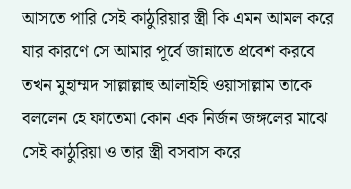আসতে পারি সেই কাঠুরিয়ার স্ত্রী কি এমন আমল করে যার কারণে সে আমার পূর্বে জান্নাতে প্রবেশ করবে তখন মুহাম্মদ সাল্লাল্লাহু আলাইহি ওয়াসাল্লাম তাকে বললেন হে ফাতেমা কোন এক নির্জন জঙ্গলের মাঝে সেই কাঠুরিয়া ও তার স্ত্রী বসবাস করে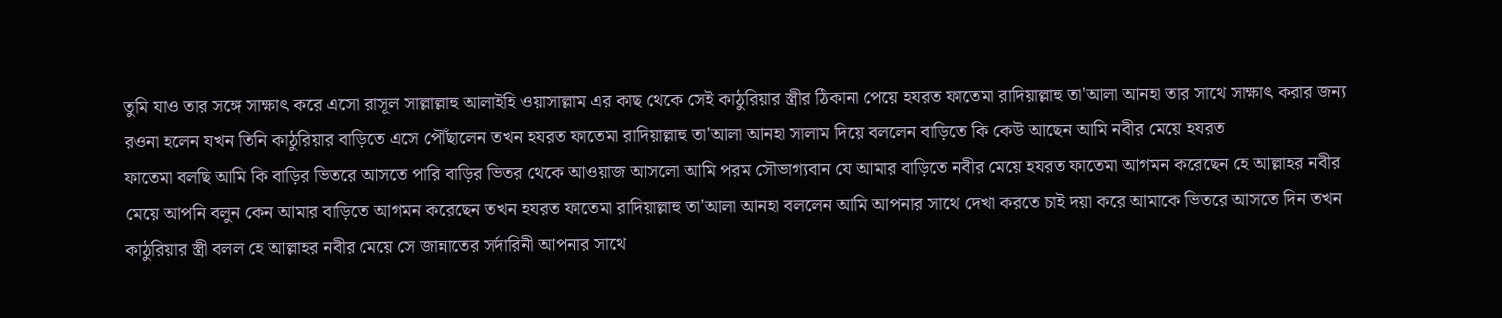তুমি যাও তার সঙ্গে সাক্ষাৎ করে এসো রাসূল সাল্লাল্লাহু আলাইহি ওয়াসাল্লাম এর কাছ থেকে সেই কাঠুরিয়ার স্ত্রীর ঠিকানা পেয়ে হযরত ফাতেমা রাদিয়াল্লাহু তা'আলা আনহা তার সাথে সাক্ষাৎ করার জন্য রওনা হলেন যখন তিনি কাঠুরিয়ার বাড়িতে এসে পৌঁছালেন তখন হযরত ফাতেমা রাদিয়াল্লাহু তা'আলা আনহা সালাম দিয়ে বললেন বাড়িতে কি কেউ আছেন আমি নবীর মেয়ে হযরত
ফাতেমা বলছি আমি কি বাড়ির ভিতরে আসতে পারি বাড়ির ভিতর থেকে আওয়াজ আসলো আমি পরম সৌভাগ্যবান যে আমার বাড়িতে নবীর মেয়ে হযরত ফাতেমা আগমন করেছেন হে আল্লাহর নবীর মেয়ে আপনি বলুন কেন আমার বাড়িতে আগমন করেছেন তখন হযরত ফাতেমা রাদিয়াল্লাহু তা'আলা আনহা বললেন আমি আপনার সাথে দেখা করতে চাই দয়া করে আমাকে ভিতরে আসতে দিন তখন কাঠুরিয়ার স্ত্রী বলল হে আল্লাহর নবীর মেয়ে সে জান্নাতের সর্দারিনী আপনার সাথে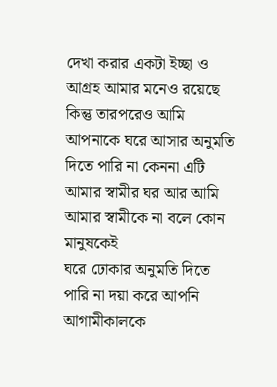দেখা করার একটা ইচ্ছা ও আগ্রহ আমার মনেও রয়েছে কিন্তু তারপরেও আমি আপনাকে ঘরে আসার অনুমতি দিতে পারি না কেননা এটি আমার স্বামীর ঘর আর আমি আমার স্বামীকে না বলে কোন মানুষকেই
ঘরে ঢোকার অনুমতি দিতে পারি না দয়া করে আপনি আগামীকালকে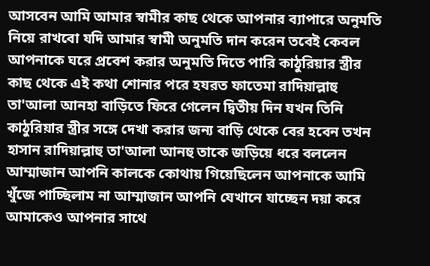আসবেন আমি আমার স্বামীর কাছ থেকে আপনার ব্যাপারে অনুমতি নিয়ে রাখবো যদি আমার স্বামী অনুমতি দান করেন তবেই কেবল আপনাকে ঘরে প্রবেশ করার অনুমতি দিতে পারি কাঠুরিয়ার স্ত্রীর কাছ থেকে এই কথা শোনার পরে হযরত ফাতেমা রাদিয়াল্লাহু তা'আলা আনহা বাড়িতে ফিরে গেলেন দ্বিতীয় দিন যখন তিনি কাঠুরিয়ার স্ত্রীর সঙ্গে দেখা করার জন্য বাড়ি থেকে বের হবেন তখন হাসান রাদিয়াল্লাহু তা'আলা আনহু তাকে জড়িয়ে ধরে বললেন আম্মাজান আপনি কালকে কোথায় গিয়েছিলেন আপনাকে আমি খুঁজে পাচ্ছিলাম না আম্মাজান আপনি যেখানে যাচ্ছেন দয়া করে আমাকেও আপনার সাথে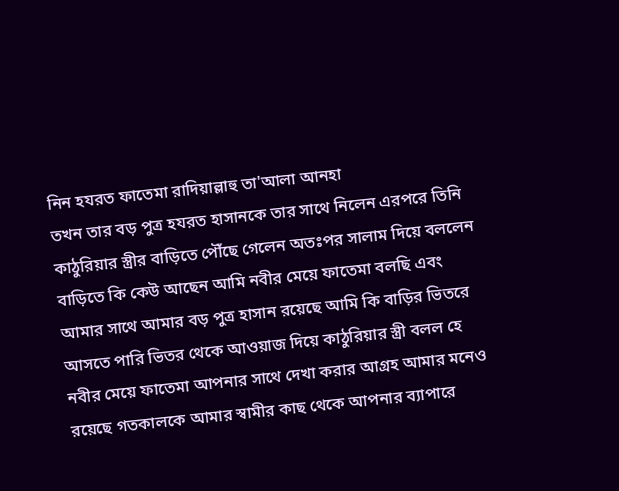নিন হযরত ফাতেমা রাদিয়াল্লাহু তা'আলা আনহা
তখন তার বড় পুত্র হযরত হাসানকে তার সাথে নিলেন এরপরে তিনি কাঠুরিয়ার স্ত্রীর বাড়িতে পৌঁছে গেলেন অতঃপর সালাম দিয়ে বললেন বাড়িতে কি কেউ আছেন আমি নবীর মেয়ে ফাতেমা বলছি এবং আমার সাথে আমার বড় পুত্র হাসান রয়েছে আমি কি বাড়ির ভিতরে আসতে পারি ভিতর থেকে আওয়াজ দিয়ে কাঠুরিয়ার স্ত্রী বলল হে নবীর মেয়ে ফাতেমা আপনার সাথে দেখা করার আগ্রহ আমার মনেও রয়েছে গতকালকে আমার স্বামীর কাছ থেকে আপনার ব্যাপারে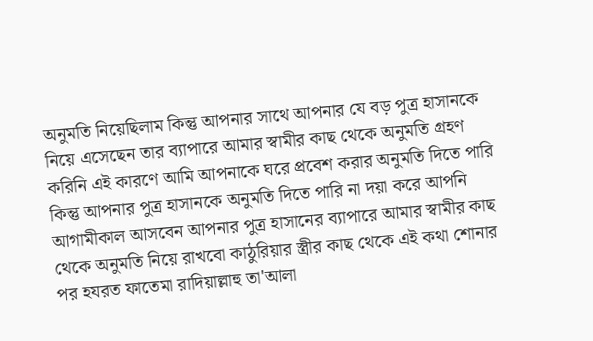অনুমতি নিয়েছিলাম কিন্তু আপনার সাথে আপনার যে বড় পুত্র হাসানকে নিয়ে এসেছেন তার ব্যাপারে আমার স্বামীর কাছ থেকে অনুমতি গ্রহণ করিনি এই কারণে আমি আপনাকে ঘরে প্রবেশ করার অনুমতি দিতে পারি
কিন্তু আপনার পুত্র হাসানকে অনুমতি দিতে পারি না দয়া করে আপনি আগামীকাল আসবেন আপনার পুত্র হাসানের ব্যাপারে আমার স্বামীর কাছ থেকে অনুমতি নিয়ে রাখবো কাঠুরিয়ার স্ত্রীর কাছ থেকে এই কথা শোনার পর হযরত ফাতেমা রাদিয়াল্লাহু তা'আলা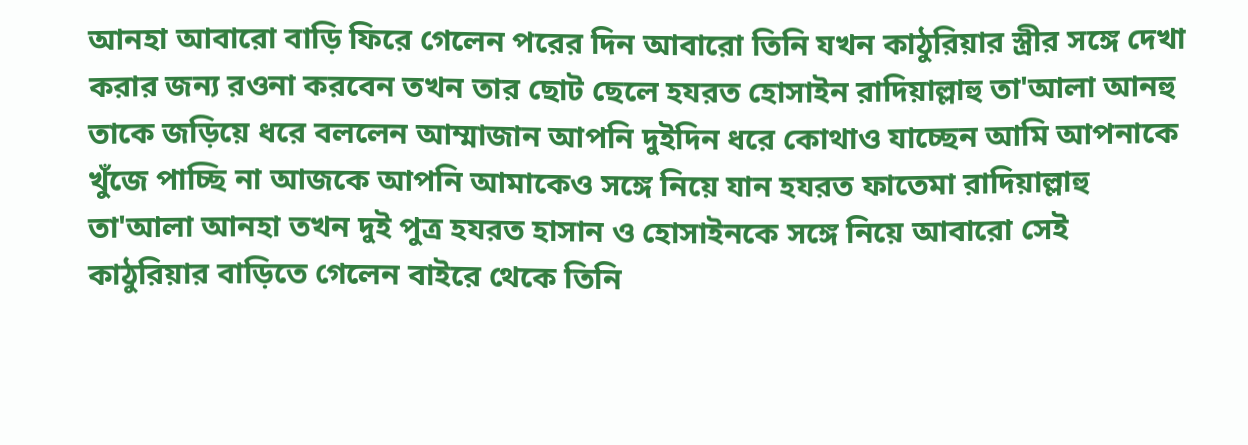আনহা আবারো বাড়ি ফিরে গেলেন পরের দিন আবারো তিনি যখন কাঠুরিয়ার স্ত্রীর সঙ্গে দেখা করার জন্য রওনা করবেন তখন তার ছোট ছেলে হযরত হোসাইন রাদিয়াল্লাহু তা'আলা আনহু তাকে জড়িয়ে ধরে বললেন আম্মাজান আপনি দুইদিন ধরে কোথাও যাচ্ছেন আমি আপনাকে খুঁজে পাচ্ছি না আজকে আপনি আমাকেও সঙ্গে নিয়ে যান হযরত ফাতেমা রাদিয়াল্লাহু তা'আলা আনহা তখন দুই পুত্র হযরত হাসান ও হোসাইনকে সঙ্গে নিয়ে আবারো সেই
কাঠুরিয়ার বাড়িতে গেলেন বাইরে থেকে তিনি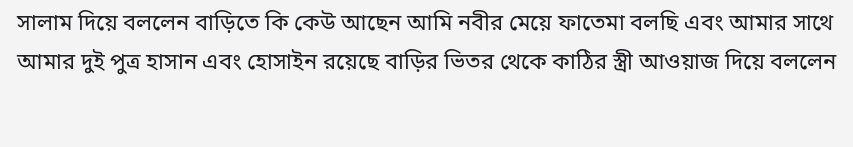সালাম দিয়ে বললেন বাড়িতে কি কেউ আছেন আমি নবীর মেয়ে ফাতেমা বলছি এবং আমার সাথে আমার দুই পুত্র হাসান এবং হোসাইন রয়েছে বাড়ির ভিতর থেকে কাঠির স্ত্রী আওয়াজ দিয়ে বললেন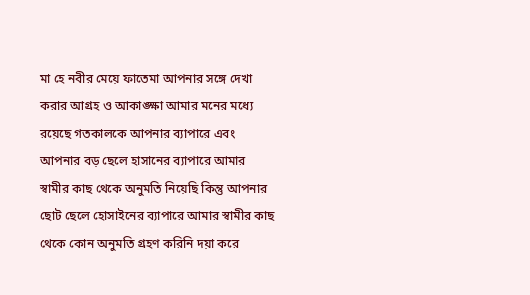মা হে নবীর মেয়ে ফাতেমা আপনার সঙ্গে দেখা করার আগ্রহ ও আকাঙ্ক্ষা আমার মনের মধ্যে রয়েছে গতকালকে আপনার ব্যাপারে এবং আপনার বড় ছেলে হাসানের ব্যাপারে আমার স্বামীর কাছ থেকে অনুমতি নিয়েছি কিন্তু আপনার ছোট ছেলে হোসাইনের ব্যাপারে আমার স্বামীর কাছ থেকে কোন অনুমতি গ্রহণ করিনি দয়া করে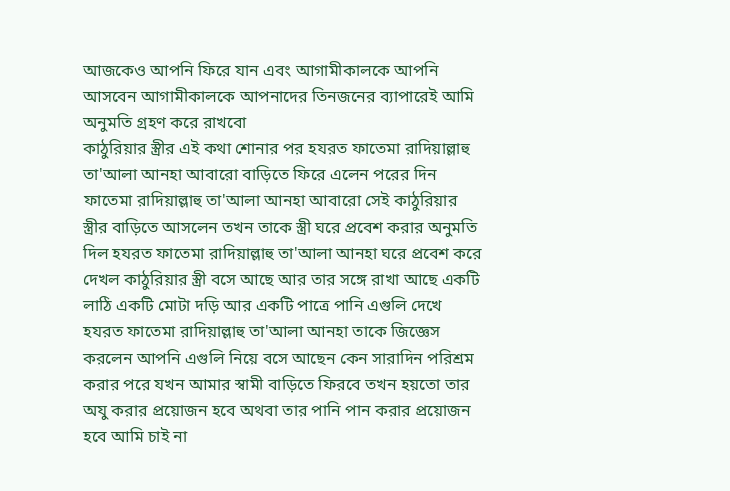আজকেও আপনি ফিরে যান এবং আগামীকালকে আপনি আসবেন আগামীকালকে আপনাদের তিনজনের ব্যাপারেই আমি অনুমতি গ্রহণ করে রাখবো
কাঠুরিয়ার স্ত্রীর এই কথা শোনার পর হযরত ফাতেমা রাদিয়াল্লাহু তা'আলা আনহা আবারো বাড়িতে ফিরে এলেন পরের দিন ফাতেমা রাদিয়াল্লাহু তা'আলা আনহা আবারো সেই কাঠুরিয়ার স্ত্রীর বাড়িতে আসলেন তখন তাকে স্ত্রী ঘরে প্রবেশ করার অনুমতি দিল হযরত ফাতেমা রাদিয়াল্লাহু তা'আলা আনহা ঘরে প্রবেশ করে দেখল কাঠুরিয়ার স্ত্রী বসে আছে আর তার সঙ্গে রাখা আছে একটি লাঠি একটি মোটা দড়ি আর একটি পাত্রে পানি এগুলি দেখে হযরত ফাতেমা রাদিয়াল্লাহু তা'আলা আনহা তাকে জিজ্ঞেস করলেন আপনি এগুলি নিয়ে বসে আছেন কেন সারাদিন পরিশ্রম করার পরে যখন আমার স্বামী বাড়িতে ফিরবে তখন হয়তো তার অযু করার প্রয়োজন হবে অথবা তার পানি পান করার প্রয়োজন
হবে আমি চাই না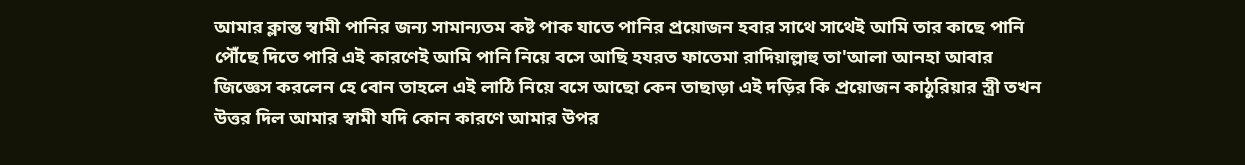আমার ক্লান্ত স্বামী পানির জন্য সামান্যতম কষ্ট পাক যাতে পানির প্রয়োজন হবার সাথে সাথেই আমি তার কাছে পানি পৌঁছে দিতে পারি এই কারণেই আমি পানি নিয়ে বসে আছি হযরত ফাতেমা রাদিয়াল্লাহু তা'আলা আনহা আবার জিজ্ঞেস করলেন হে বোন তাহলে এই লাঠি নিয়ে বসে আছো কেন তাছাড়া এই দড়ির কি প্রয়োজন কাঠুরিয়ার স্ত্রী তখন উত্তর দিল আমার স্বামী যদি কোন কারণে আমার উপর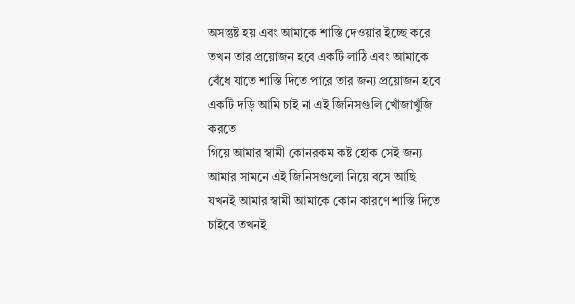অসন্তুষ্ট হয় এবং আমাকে শাস্তি দেওয়ার ইচ্ছে করে তখন তার প্রয়োজন হবে একটি লাঠি এবং আমাকে বেঁধে যাতে শাস্তি দিতে পারে তার জন্য প্রয়োজন হবে একটি দড়ি আমি চাই না এই জিনিসগুলি খোঁজাখুঁজি করতে
গিয়ে আমার স্বামী কোনরকম কষ্ট হোক সেই জন্য আমার সামনে এই জিনিসগুলো নিয়ে বসে আছি যখনই আমার স্বামী আমাকে কোন কারণে শাস্তি দিতে চাইবে তখনই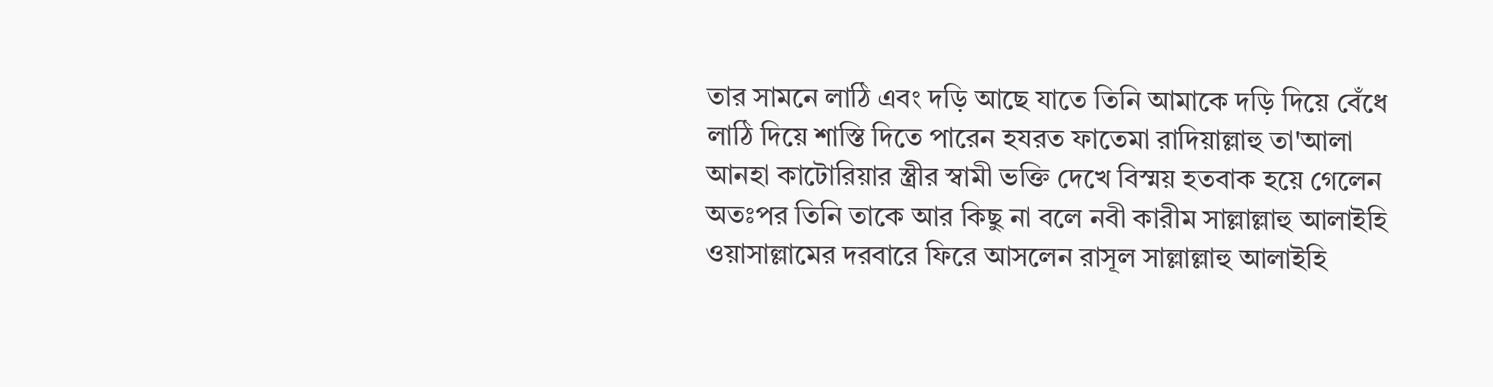তার সামনে লাঠি এবং দড়ি আছে যাতে তিনি আমাকে দড়ি দিয়ে বেঁধে লাঠি দিয়ে শাস্তি দিতে পারেন হযরত ফাতেমা রাদিয়াল্লাহু তা'আলা আনহা কাটোরিয়ার স্ত্রীর স্বামী ভক্তি দেখে বিস্ময় হতবাক হয়ে গেলেন অতঃপর তিনি তাকে আর কিছু না বলে নবী কারীম সাল্লাল্লাহু আলাইহি ওয়াসাল্লামের দরবারে ফিরে আসলেন রাসূল সাল্লাল্লাহু আলাইহি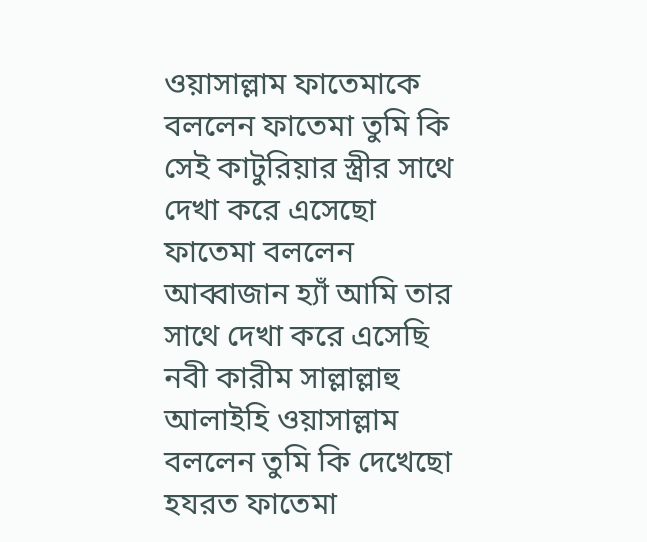ওয়াসাল্লাম ফাতেমাকে বললেন ফাতেমা তুমি কি সেই কাটুরিয়ার স্ত্রীর সাথে দেখা করে এসেছো ফাতেমা বললেন আব্বাজান হ্যাঁ আমি তার সাথে দেখা করে এসেছি নবী কারীম সাল্লাল্লাহু
আলাইহি ওয়াসাল্লাম বললেন তুমি কি দেখেছো হযরত ফাতেমা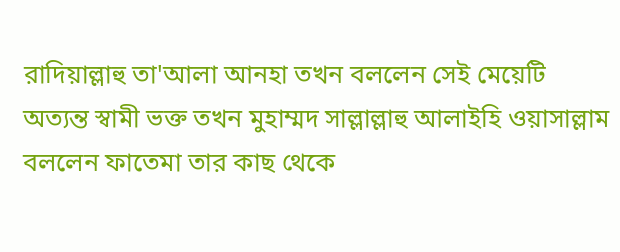রাদিয়াল্লাহু তা'আলা আনহা তখন বললেন সেই মেয়েটি অত্যন্ত স্বামী ভক্ত তখন মুহাম্মদ সাল্লাল্লাহু আলাইহি ওয়াসাল্লাম বললেন ফাতেমা তার কাছ থেকে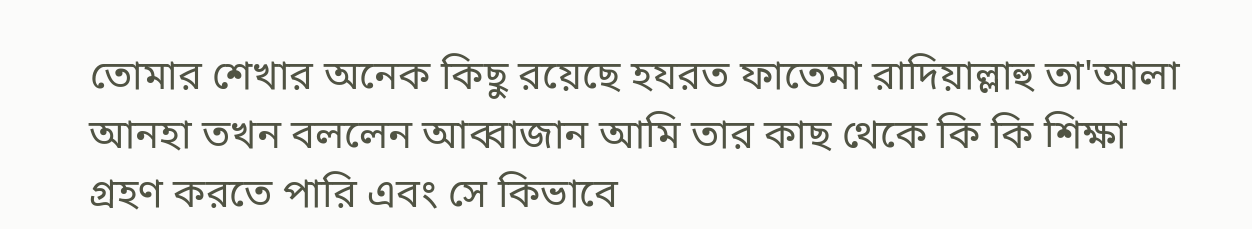তোমার শেখার অনেক কিছু রয়েছে হযরত ফাতেমা রাদিয়াল্লাহু তা'আলা আনহা তখন বললেন আব্বাজান আমি তার কাছ থেকে কি কি শিক্ষা গ্রহণ করতে পারি এবং সে কিভাবে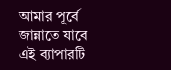আমার পূর্বে জান্নাতে যাবে এই ব্যাপারটি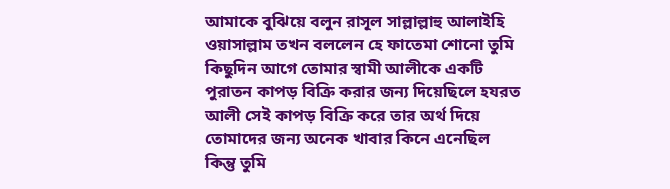আমাকে বুঝিয়ে বলুন রাসূল সাল্লাল্লাহু আলাইহি ওয়াসাল্লাম তখন বললেন হে ফাতেমা শোনো তুমি কিছুদিন আগে তোমার স্বামী আলীকে একটি পুরাতন কাপড় বিক্রি করার জন্য দিয়েছিলে হযরত আলী সেই কাপড় বিক্রি করে তার অর্থ দিয়ে তোমাদের জন্য অনেক খাবার কিনে এনেছিল
কিন্তু তুমি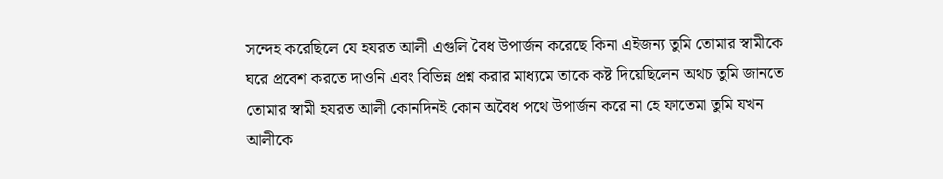সন্দেহ করেছিলে যে হযরত আলী এগুলি বৈধ উপার্জন করেছে কিনা এইজন্য তুমি তোমার স্বামীকে ঘরে প্রবেশ করতে দাওনি এবং বিভিন্ন প্রশ্ন করার মাধ্যমে তাকে কষ্ট দিয়েছিলেন অথচ তুমি জানতে তোমার স্বামী হযরত আলী কোনদিনই কোন অবৈধ পথে উপার্জন করে না হে ফাতেমা তুমি যখন আলীকে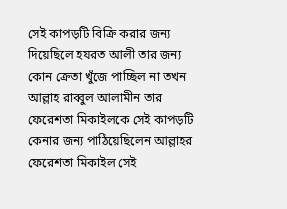সেই কাপড়টি বিক্রি করার জন্য দিয়েছিলে হযরত আলী তার জন্য কোন ক্রেতা খুঁজে পাচ্ছিল না তখন আল্লাহ রাব্বুল আলামীন তার ফেরেশতা মিকাইলকে সেই কাপড়টি কেনার জন্য পাঠিয়েছিলেন আল্লাহর ফেরেশতা মিকাইল সেই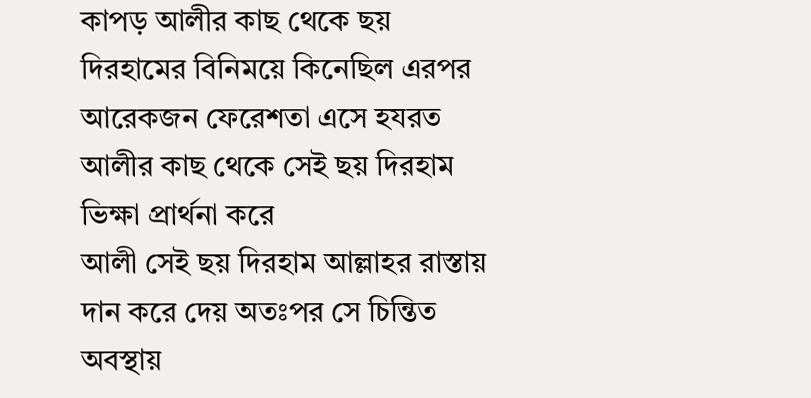কাপড় আলীর কাছ থেকে ছয় দিরহামের বিনিময়ে কিনেছিল এরপর আরেকজন ফেরেশতা এসে হযরত আলীর কাছ থেকে সেই ছয় দিরহাম ভিক্ষা প্রার্থনা করে
আলী সেই ছয় দিরহাম আল্লাহর রাস্তায় দান করে দেয় অতঃপর সে চিন্তিত অবস্থায়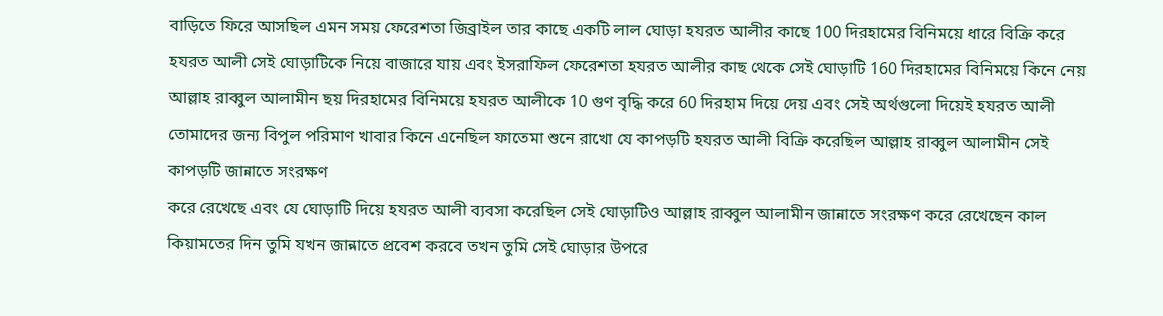বাড়িতে ফিরে আসছিল এমন সময় ফেরেশতা জিব্রাইল তার কাছে একটি লাল ঘোড়া হযরত আলীর কাছে 100 দিরহামের বিনিময়ে ধারে বিক্রি করে হযরত আলী সেই ঘোড়াটিকে নিয়ে বাজারে যায় এবং ইসরাফিল ফেরেশতা হযরত আলীর কাছ থেকে সেই ঘোড়াটি 160 দিরহামের বিনিময়ে কিনে নেয় আল্লাহ রাব্বুল আলামীন ছয় দিরহামের বিনিময়ে হযরত আলীকে 10 গুণ বৃদ্ধি করে 60 দিরহাম দিয়ে দেয় এবং সেই অর্থগুলো দিয়েই হযরত আলী তোমাদের জন্য বিপুল পরিমাণ খাবার কিনে এনেছিল ফাতেমা শুনে রাখো যে কাপড়টি হযরত আলী বিক্রি করেছিল আল্লাহ রাব্বুল আলামীন সেই কাপড়টি জান্নাতে সংরক্ষণ
করে রেখেছে এবং যে ঘোড়াটি দিয়ে হযরত আলী ব্যবসা করেছিল সেই ঘোড়াটিও আল্লাহ রাব্বুল আলামীন জান্নাতে সংরক্ষণ করে রেখেছেন কাল কিয়ামতের দিন তুমি যখন জান্নাতে প্রবেশ করবে তখন তুমি সেই ঘোড়ার উপরে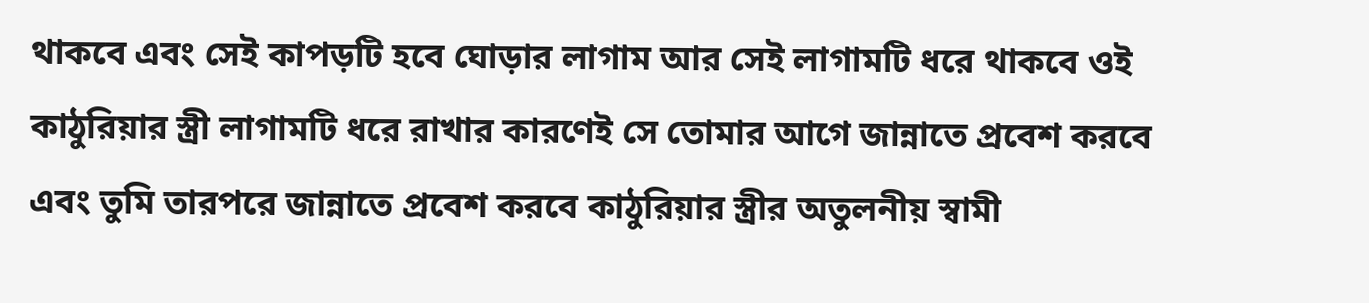থাকবে এবং সেই কাপড়টি হবে ঘোড়ার লাগাম আর সেই লাগামটি ধরে থাকবে ওই কাঠুরিয়ার স্ত্রী লাগামটি ধরে রাখার কারণেই সে তোমার আগে জান্নাতে প্রবেশ করবে এবং তুমি তারপরে জান্নাতে প্রবেশ করবে কাঠুরিয়ার স্ত্রীর অতুলনীয় স্বামী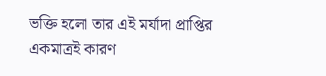ভক্তি হলো তার এই মর্যাদা প্রাপ্তির একমাত্রই কারণ